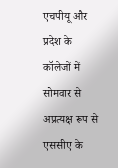एचपीयू और प्रदेश के कॉलेजों में सोमवार से अप्रत्यक्ष रूप से एससीए के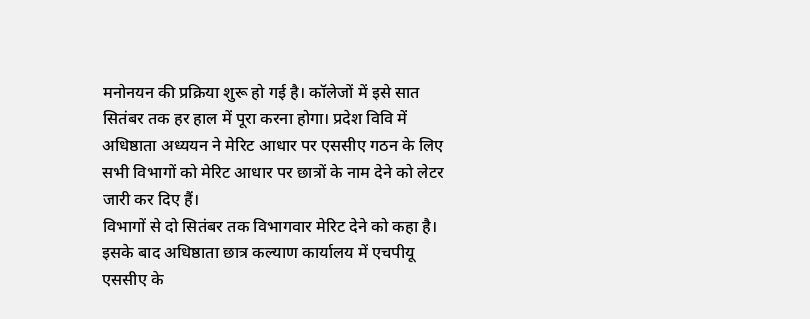मनोनयन की प्रक्रिया शुरू हो गई है। कॉलेजों में इसे सात सितंबर तक हर हाल में पूरा करना होगा। प्रदेश विवि में अधिष्ठाता अध्ययन ने मेरिट आधार पर एससीए गठन के लिए सभी विभागों को मेरिट आधार पर छात्रों के नाम देने को लेटर जारी कर दिए हैं।
विभागों से दो सितंबर तक विभागवार मेरिट देने को कहा है। इसके बाद अधिष्ठाता छात्र कल्याण कार्यालय में एचपीयू एससीए के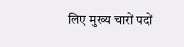लिए मुख्य चारों पदों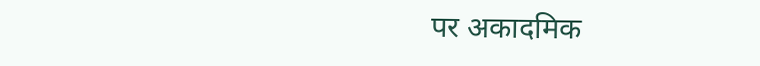पर अकादमिक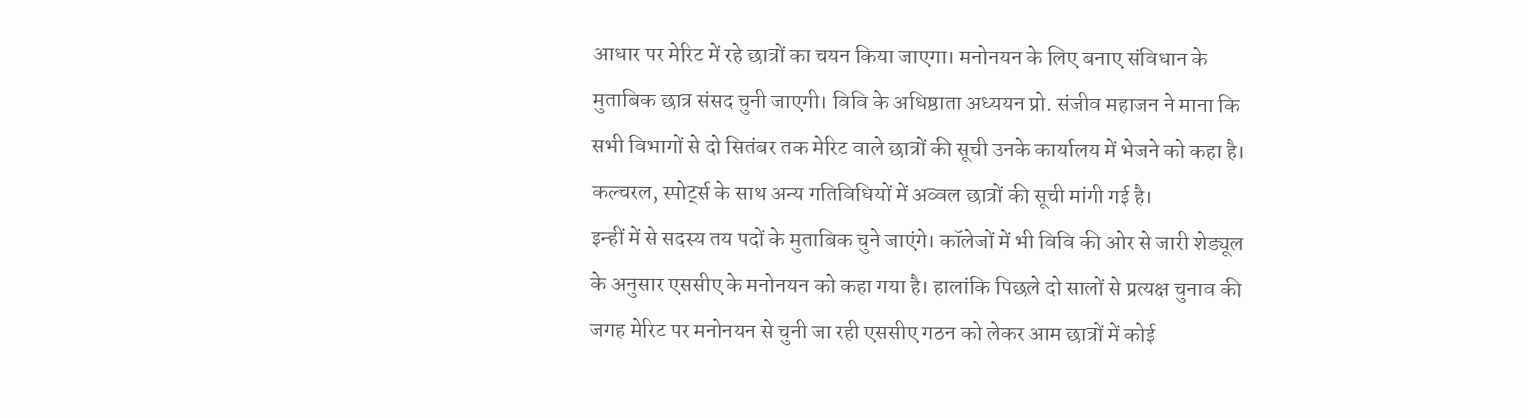आधार पर मेरिट में रहे छात्रों का चयन किया जाएगा। मनोनयन के लिए बनाए संविधान के मुताबिक छात्र संसद चुनी जाएगी। विवि के अधिष्ठाता अध्ययन प्रो. संजीव महाजन ने माना कि सभी विभागों से दो सितंबर तक मेरिट वाले छात्रों की सूची उनके कार्यालय में भेजने को कहा है। कल्चरल, स्पोर्ट्स के साथ अन्य गतिविधियों में अव्वल छात्रों की सूची मांगी गई है।
इन्हीं में से सदस्य तय पदों के मुताबिक चुने जाएंगे। कॉलेजों में भी विवि की ओर से जारी शेड्यूल के अनुसार एससीए के मनोनयन को कहा गया है। हालांकि पिछले दो सालों से प्रत्यक्ष चुनाव की जगह मेरिट पर मनोनयन से चुनी जा रही एससीए गठन को लेकर आम छात्रों में कोई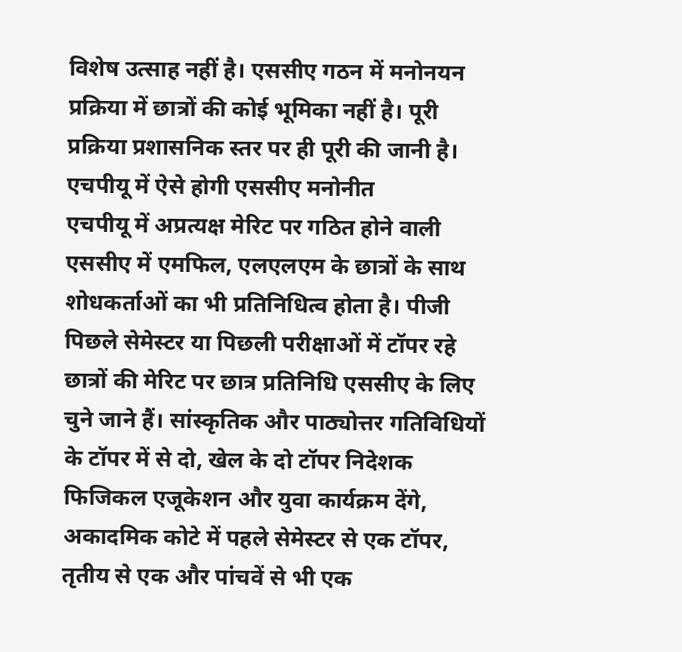विशेष उत्साह नहीं है। एससीए गठन में मनोनयन प्रक्रिया में छात्रों की कोई भूमिका नहीं है। पूरी प्रक्रिया प्रशासनिक स्तर पर ही पूरी की जानी है।
एचपीयू में ऐसे होगी एससीए मनोनीत
एचपीयू में अप्रत्यक्ष मेरिट पर गठित होने वाली एससीए में एमफिल, एलएलएम के छात्रों के साथ शोधकर्ताओं का भी प्रतिनिधित्व होता है। पीजी पिछले सेमेस्टर या पिछली परीक्षाओं में टॉपर रहे छात्रों की मेरिट पर छात्र प्रतिनिधि एससीए के लिए चुने जाने हैं। सांस्कृतिक और पाठ्योत्तर गतिविधियों के टॉपर में से दो, खेल के दो टॉपर निदेशक फिजिकल एजूकेशन और युवा कार्यक्रम देंगे,
अकादमिक कोटे में पहले सेमेस्टर से एक टॉपर, तृतीय से एक और पांचवें से भी एक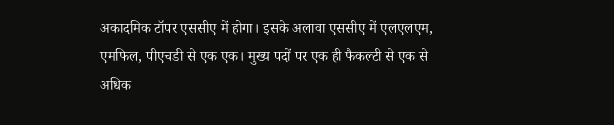अकादमिक टॉपर एससीए में होगा। इसके अलावा एससीए में एलएलएम, एमफिल, पीएचडी से एक एक। मुख्य पदों पर एक ही फैकल्टी से एक से अधिक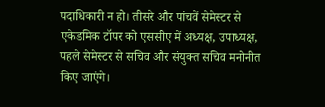पदाधिकारी न हो। तीसरे और पांचवें सेमेस्टर से एकेडमिक टॉपर को एससीए में अध्यक्ष, उपाध्यक्ष, पहले सेमेस्टर से सचिव और संयुक्त सचिव मनोनीत किए जाएंगे।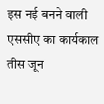इस नई बनने वाली एससीए का कार्यकाल तीस जून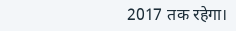2017 तक रहेगा।